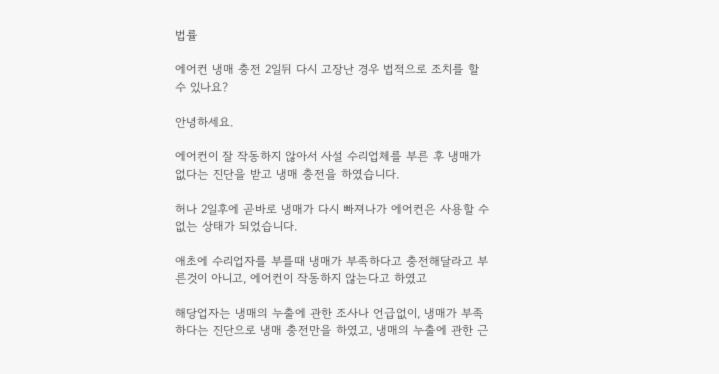법률

에어컨 냉매 충전 2일뒤 다시 고장난 경우 법적으로 조치를 할 수 있나요?

안녕하세요.

에어컨이 잘 작동하지 않아서 사설 수리업체를 부른 후 냉매가 없다는 진단을 받고 냉매 충전을 하였습니다.

허나 2일후에 곧바로 냉매가 다시 빠져나가 에어컨은 사용할 수 없는 상태가 되었습니다.

애초에 수리업자를 부를때 냉매가 부족하다고 충전해달라고 부른것이 아니고, 에어컨이 작동하지 않는다고 하였고

해당업자는 냉매의 누출에 관한 조사나 언급없이, 냉매가 부족하다는 진단으로 냉매 충전만을 하였고, 냉매의 누출에 관한 근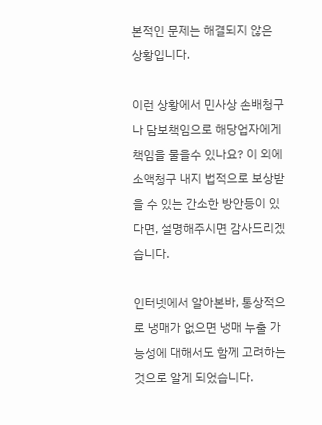본적인 문제는 해결되지 않은 상황입니다.

이런 상황에서 민사상 손배청구나 담보책임으로 해당업자에게 책임을 물을수 있나요? 이 외에 소액청구 내지 법적으로 보상받을 수 있는 간소한 방안등이 있다면, 설명해주시면 감사드리겠습니다.

인터넷에서 알아본바, 통상적으로 냉매가 없으면 냉매 누출 가능성에 대해서도 함께 고려하는것으로 알게 되었습니다.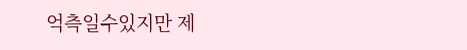억측일수있지만 제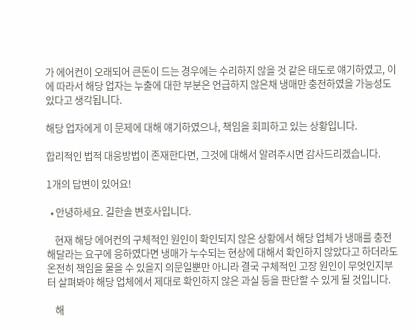가 에어컨이 오래되어 큰돈이 드는 경우에는 수리하지 않을 것 같은 태도로 얘기하였고, 이에 따라서 해당 업자는 누출에 대한 부분은 언급하지 않은채 냉매만 충전하였을 가능성도 있다고 생각됩니다.

해당 업자에게 이 문제에 대해 얘기하였으나, 책임을 회피하고 있는 상황입니다.

합리적인 법적 대응방법이 존재한다면, 그것에 대해서 알려주시면 감사드리겠습니다.

1개의 답변이 있어요!

  • 안녕하세요. 길한솔 변호사입니다.

    현재 해당 에어컨의 구체적인 원인이 확인되지 않은 상황에서 해당 업체가 냉매를 충전해달라는 요구에 응하였다면 냉매가 누수되는 현상에 대해서 확인하지 않았다고 하더라도 온전히 책임을 물을 수 있을지 의문일뿐만 아니라 결국 구체적인 고장 원인이 무엇인지부터 살펴봐야 해당 업체에서 제대로 확인하지 않은 과실 등을 판단할 수 있게 될 것입니다.

    해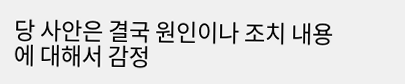당 사안은 결국 원인이나 조치 내용에 대해서 감정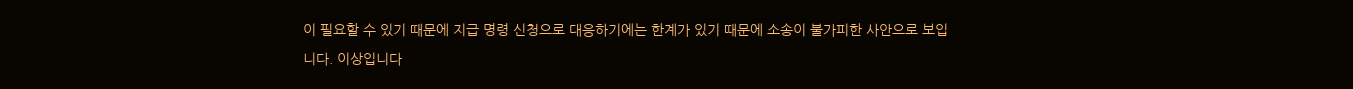이 필요할 수 있기 때문에 지급 명령 신청으로 대응하기에는 한계가 있기 때문에 소송이 불가피한 사안으로 보입니다. 이상입니다